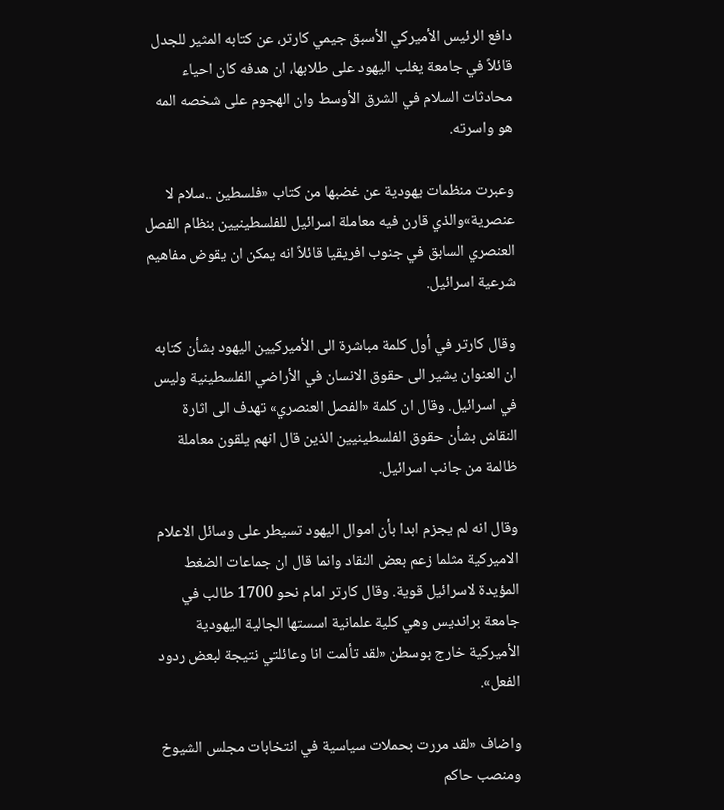دافع الرئيس الأميركي الأسبق جيمي كارتر، عن كتابه المثير للجدل قائلاً في جامعة يغلب اليهود على طلابها، ان هدفه كان احياء محادثات السلام في الشرق الأوسط وان الهجوم على شخصه المه هو واسرته.

وعبرت منظمات يهودية عن غضبها من كتاب «فلسطين ..سلام لا عنصرية»والذي قارن فيه معاملة اسرائيل للفلسطينيين بنظام الفصل العنصري السابق في جنوب افريقيا قائلاً انه يمكن ان يقوض مفاهيم شرعية اسرائيل.

وقال كارتر في أول كلمة مباشرة الى الأميركيين اليهود بشأن كتابه ان العنوان يشير الى حقوق الانسان في الأراضي الفلسطينية وليس في اسرائيل. وقال ان كلمة «الفصل العنصري» تهدف الى اثارة النقاش بشأن حقوق الفلسطينيين الذين قال انهم يلقون معاملة ظالمة من جانب اسرائيل.

وقال انه لم يجزم ابدا بأن اموال اليهود تسيطر على وسائل الاعلام الاميركية مثلما زعم بعض النقاد وانما قال ان جماعات الضغط المؤيدة لاسرائيل قوية. وقال كارتر امام نحو 1700 طالب في جامعة برانديس وهي كلية علمانية اسستها الجالية اليهودية الأميركية خارج بوسطن «لقد تألمت انا وعائلتي نتيجة لبعض ردود الفعل».

واضاف «لقد مررت بحملات سياسية في انتخابات مجلس الشيوخ ومنصب حاكم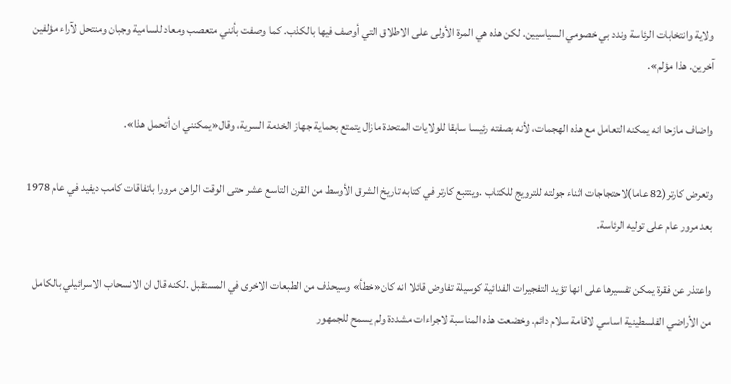ولاية وانتخابات الرئاسة وندد بي خصومي السياسيين. لكن هذه هي المرة الأولى على الاطلاق التي أوصف فيها بالكذب. كما وصفت بأنني متعصب ومعاد للسامية وجبان ومنتحل لآراء مؤلفين آخرين. هذا مؤلم».

واضاف مازحا انه يمكنه التعامل مع هذه الهجمات، لأنه بصفته رئيسا سابقا للولايات المتحدة مازال يتمتع بحماية جهاز الخدمة السرية، وقال«يمكنني ان أتحمل هذا».

وتعرض كارتر(82 عاما)لاحتجاجات اثناء جولته للترويج للكتاب .ويتتبع كارتر في كتابه تاريخ الشرق الأوسط من القرن التاسع عشر حتى الوقت الراهن مرورا باتفاقات كامب ديفيد في عام 1978 بعد مرور عام على توليه الرئاسة.

واعتذر عن فقرة يمكن تفسيرها على انها تؤيد التفجيرات الفدائية كوسيلة تفاوض قائلا انه كان«خطأ» وسيحذف من الطبعات الاخرى في المستقبل .لكنه قال ان الانسحاب الاسرائيلي بالكامل من الأراضي الفلسطينية اساسي لاقامة سلام دائم. وخضعت هذه المناسبة لاجراءات مشددة ولم يسمح للجمهور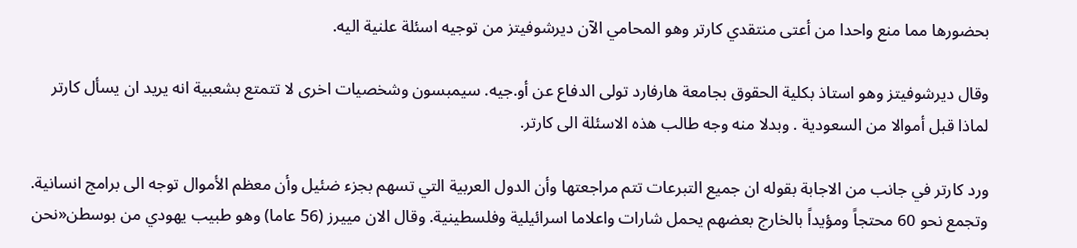بحضورها مما منع واحدا من أعتى منتقدي كارتر وهو المحامي الآن ديرشوفيتز من توجيه اسئلة علنية اليه.

وقال ديرشوفيتز وهو استاذ بكلية الحقوق بجامعة هارفارد تولى الدفاع عن أو.جيه. سيمبسون وشخصيات اخرى لا تتمتع بشعبية انه يريد ان يسأل كارتر لماذا قبل أموالا من السعودية . وبدلا منه وجه طالب هذه الاسئلة الى كارتر.

ورد كارتر في جانب من الاجابة بقوله ان جميع التبرعات تتم مراجعتها وأن الدول العربية التي تسهم بجزء ضئيل وأن معظم الأموال توجه الى برامج انسانية. وتجمع نحو 60 محتجاً ومؤيداً بالخارج بعضهم يحمل شارات واعلاما اسرائيلية وفلسطينية. وقال الان مييرز (56 عاما) وهو طبيب يهودي من بوسطن«نحن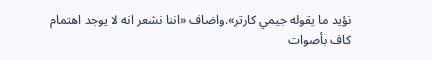نؤيد ما يقوله جيمي كارتر».واضاف «اننا نشعر انه لا يوجد اهتمام كاف بأصوات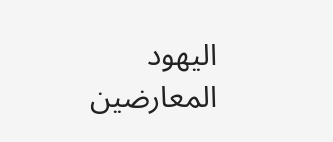اليهود المعارضين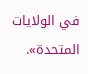في الولايات المتحدة».